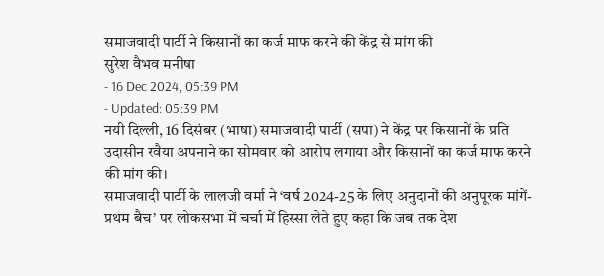समाजवादी पार्टी ने किसानों का कर्ज माफ करने की केंद्र से मांग की
सुरेश वैभव मनीषा
- 16 Dec 2024, 05:39 PM
- Updated: 05:39 PM
नयी दिल्ली, 16 दिसंबर (भाषा) समाजवादी पार्टी (सपा) ने केंद्र पर किसानों के प्रति उदासीन रवैया अपनाने का सोमवार को आरोप लगाया और किसानों का कर्ज माफ करने की मांग की।
समाजवादी पार्टी के लालजी वर्मा ने ‘वर्ष 2024-25 के लिए अनुदानों की अनुपूरक मांगें-प्रथम बैच’ पर लोकसभा में चर्चा में हिस्सा लेते हुए कहा कि जब तक देश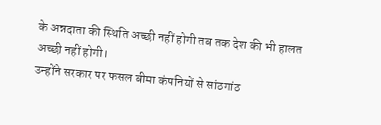के अन्नदाता की स्थिति अच्छी नहीं होगी तब तक देश की भी हालत अच्छी नहीं होगी।
उन्होंने सरकार पर फसल बीमा कंपनियों से सांठगांठ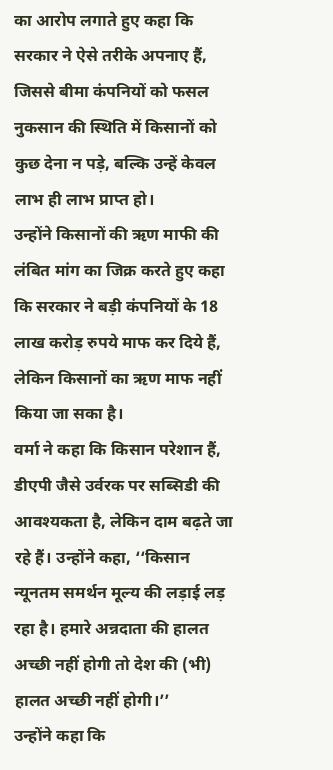का आरोप लगाते हुए कहा कि सरकार ने ऐसे तरीके अपनाए हैं, जिससे बीमा कंपनियों को फसल नुकसान की स्थिति में किसानों को कुछ देना न पड़े, बल्कि उन्हें केवल लाभ ही लाभ प्राप्त हो।
उन्होंने किसानों की ऋण माफी की लंबित मांग का जिक्र करते हुए कहा कि सरकार ने बड़ी कंपनियों के 18 लाख करोड़ रुपये माफ कर दिये हैं, लेकिन किसानों का ऋण माफ नहीं किया जा सका है।
वर्मा ने कहा कि किसान परेशान हैं, डीएपी जैसे उर्वरक पर सब्सिडी की आवश्यकता है, लेकिन दाम बढ़ते जा रहे हैं। उन्होंने कहा, ‘‘किसान न्यूनतम समर्थन मूल्य की लड़ाई लड़ रहा है। हमारे अन्नदाता की हालत अच्छी नहीं होगी तो देश की (भी) हालत अच्छी नहीं होगी।’’
उन्होंने कहा कि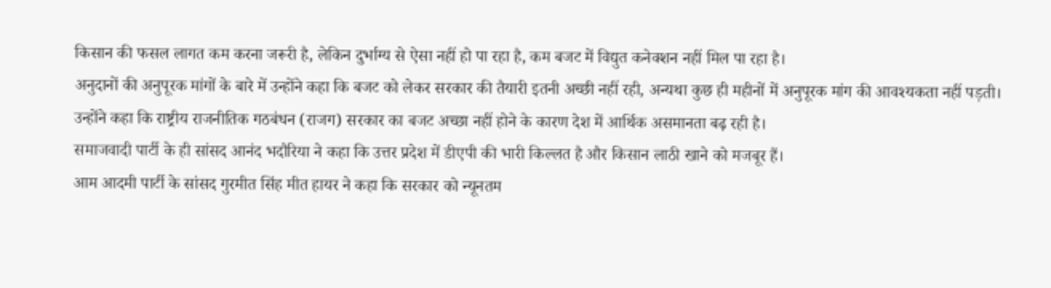किसान की फसल लागत कम करना जरूरी है, लेकिन दुर्भाग्य से ऐसा नहीं हो पा रहा है, कम बजट में विद्युत कनेक्शन नहीं मिल पा रहा है।
अनुदानों की अनुपूरक मांगों के बारे में उन्होंने कहा कि बजट को लेकर सरकार की तैयारी इतनी अच्छी नहीं रही, अन्यथा कुछ ही महीनों में अनुपूरक मांग की आवश्यकता नहीं पड़ती।
उन्होंने कहा कि राष्ट्रीय राजनीतिक गठबंधन (राजग) सरकार का बजट अच्छा नहीं होने के कारण देश में आर्थिक असमानता बढ़ रही है।
समाजवादी पार्टी के ही सांसद आनंद भदौरिया ने कहा कि उत्तर प्रदेश में डीएपी की भारी किल्लत है और किसान लाठी खाने को मजबूर हैं।
आम आदमी पार्टी के सांसद गुरमीत सिंह मीत हायर ने कहा कि सरकार को न्यूनतम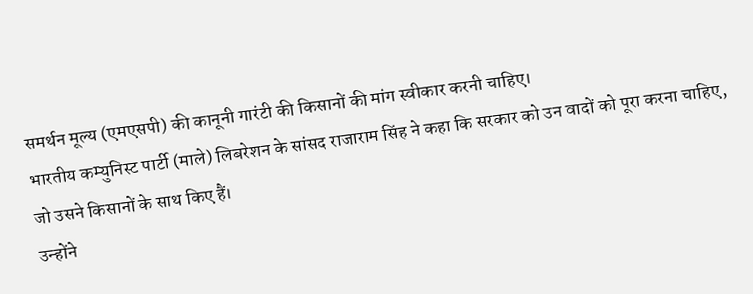समर्थन मूल्य (एमएसपी) की कानूनी गारंटी की किसानों की मांग स्वीकार करनी चाहिए।
भारतीय कम्युनिस्ट पार्टी (माले) लिबरेशन के सांसद राजाराम सिंह ने कहा कि सरकार को उन वादों को पूरा करना चाहिए, जो उसने किसानों के साथ किए हैं।
उन्होंने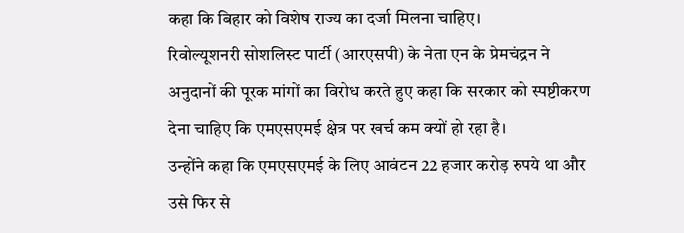कहा कि बिहार को विशेष राज्य का दर्जा मिलना चाहिए।
रिवोल्यूशनरी सोशलिस्ट पार्टी (आरएसपी) के नेता एन के प्रेमचंद्रन ने अनुदानों की पूरक मांगों का विरोध करते हुए कहा कि सरकार को स्पष्टीकरण देना चाहिए कि एमएसएमई क्षेत्र पर खर्च कम क्यों हो रहा है।
उन्होंने कहा कि एमएसएमई के लिए आवंटन 22 हजार करोड़ रुपये था और उसे फिर से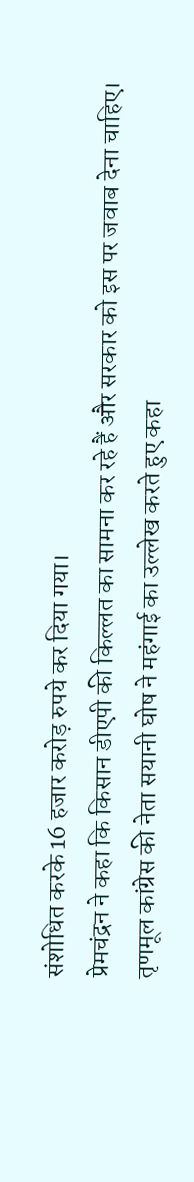संशोधित करके 16 हजार करोड़ रुपये कर दिया गया।
प्रेमचंद्रन ने कहा कि किसान डीएपी की किल्लत का सामना कर रहे हैं और सरकार को इस पर जवाब देना चाहिए।
तृणमूल कांग्रेस की नेता सयानी घोष ने महंगाई का उल्लेख करते हुए कहा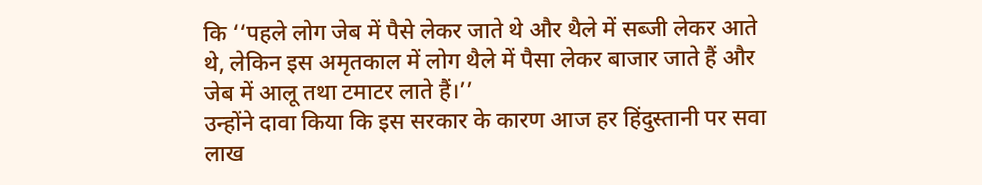कि ‘‘पहले लोग जेब में पैसे लेकर जाते थे और थैले में सब्जी लेकर आते थे, लेकिन इस अमृतकाल में लोग थैले में पैसा लेकर बाजार जाते हैं और जेब में आलू तथा टमाटर लाते हैं।’’
उन्होंने दावा किया कि इस सरकार के कारण आज हर हिंदुस्तानी पर सवा लाख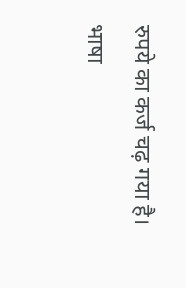रुपये का कर्ज चढ़ गया है।
भाषा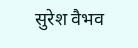सुरेश वैभव